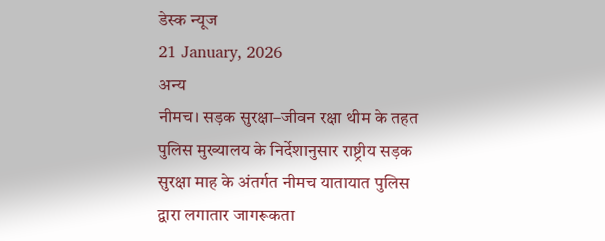डेस्क न्यूज
21 January, 2026
अन्य
नीमच। सड़क सुरक्षा–जीवन रक्षा थीम के तहत पुलिस मुख्यालय के निर्देशानुसार राष्ट्रीय सड़क सुरक्षा माह के अंतर्गत नीमच यातायात पुलिस द्वारा लगातार जागरूकता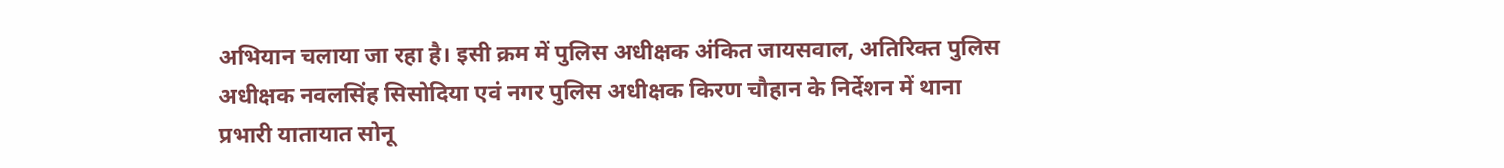अभियान चलाया जा रहा है। इसी क्रम में पुलिस अधीक्षक अंकित जायसवाल, अतिरिक्त पुलिस अधीक्षक नवलसिंह सिसोदिया एवं नगर पुलिस अधीक्षक किरण चौहान के निर्देशन में थाना प्रभारी यातायात सोनू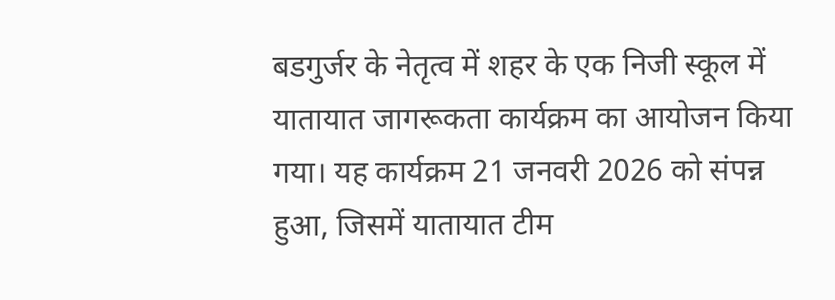बडगुर्जर के नेतृत्व में शहर के एक निजी स्कूल में यातायात जागरूकता कार्यक्रम का आयोजन किया गया। यह कार्यक्रम 21 जनवरी 2026 को संपन्न हुआ, जिसमें यातायात टीम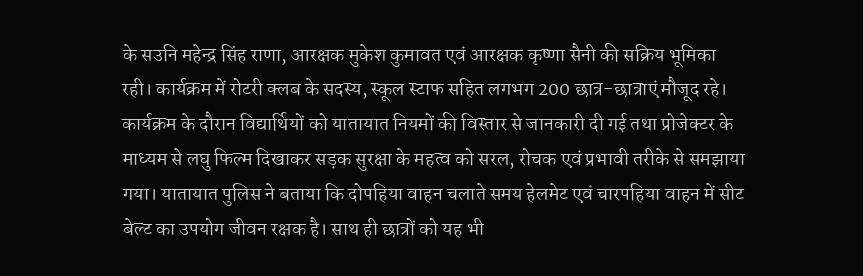के सउनि महेन्द्र सिंह राणा, आरक्षक मुकेश कुमावत एवं आरक्षक कृष्णा सैनी की सक्रिय भूमिका रही। कार्यक्रम में रोटरी क्लब के सदस्य, स्कूल स्टाफ सहित लगभग 200 छात्र-छात्राएं मौजूद रहे।
कार्यक्रम के दौरान विद्यार्थियों को यातायात नियमों की विस्तार से जानकारी दी गई तथा प्रोजेक्टर के माध्यम से लघु फिल्म दिखाकर सड़क सुरक्षा के महत्व को सरल, रोचक एवं प्रभावी तरीके से समझाया गया। यातायात पुलिस ने बताया कि दोपहिया वाहन चलाते समय हेलमेट एवं चारपहिया वाहन में सीट बेल्ट का उपयोग जीवन रक्षक है। साथ ही छात्रों को यह भी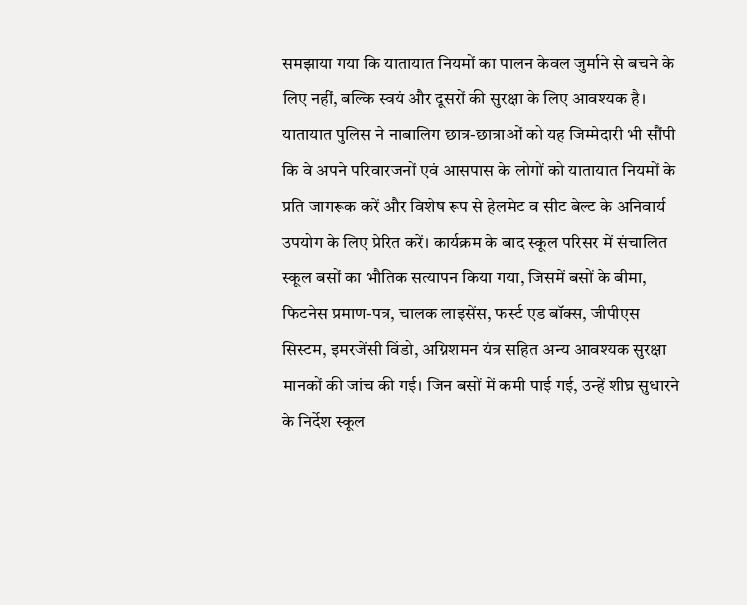समझाया गया कि यातायात नियमों का पालन केवल जुर्माने से बचने के लिए नहीं, बल्कि स्वयं और दूसरों की सुरक्षा के लिए आवश्यक है।
यातायात पुलिस ने नाबालिग छात्र-छात्राओं को यह जिम्मेदारी भी सौंपी कि वे अपने परिवारजनों एवं आसपास के लोगों को यातायात नियमों के प्रति जागरूक करें और विशेष रूप से हेलमेट व सीट बेल्ट के अनिवार्य उपयोग के लिए प्रेरित करें। कार्यक्रम के बाद स्कूल परिसर में संचालित स्कूल बसों का भौतिक सत्यापन किया गया, जिसमें बसों के बीमा, फिटनेस प्रमाण-पत्र, चालक लाइसेंस, फर्स्ट एड बॉक्स, जीपीएस सिस्टम, इमरजेंसी विंडो, अग्निशमन यंत्र सहित अन्य आवश्यक सुरक्षा मानकों की जांच की गई। जिन बसों में कमी पाई गई, उन्हें शीघ्र सुधारने के निर्देश स्कूल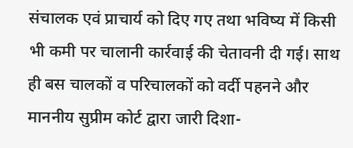संचालक एवं प्राचार्य को दिए गए तथा भविष्य में किसी भी कमी पर चालानी कार्रवाई की चेतावनी दी गई। साथ ही बस चालकों व परिचालकों को वर्दी पहनने और माननीय सुप्रीम कोर्ट द्वारा जारी दिशा-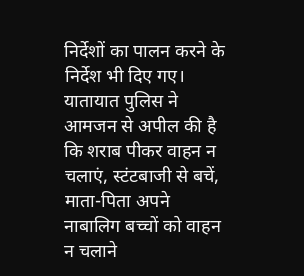निर्देशों का पालन करने के निर्देश भी दिए गए।
यातायात पुलिस ने आमजन से अपील की है कि शराब पीकर वाहन न चलाएं, स्टंटबाजी से बचें, माता-पिता अपने नाबालिग बच्चों को वाहन न चलाने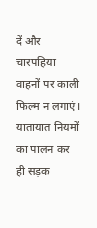दें और चारपहिया वाहनों पर काली फिल्म न लगाएं। यातायात नियमों का पालन कर ही सड़क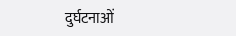दुर्घटनाओं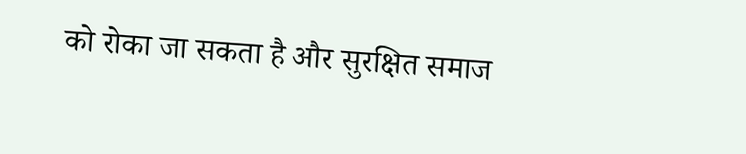को रोका जा सकता है और सुरक्षित समाज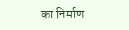का निर्माण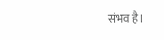संभव है।